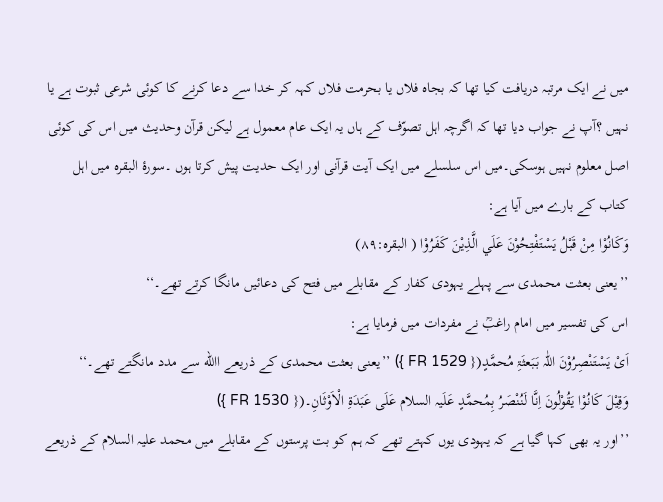میں نے ایک مرتبہ دریافت کیا تھا کہ بجاہ فلاں یا بحرمت فلاں کہہ کر خدا سے دعا کرنے کا کوئی شرعی ثبوت ہے یا نہیں ؟آپ نے جواب دیا تھا کہ اگرچہ اہل تصوّف کے ہاں یہ ایک عام معمول ہے لیکن قرآن وحدیث میں اس کی کوئی اصل معلوم نہیں ہوسکی۔میں اس سلسلے میں ایک آیت قرآنی اور ایک حدیت پیش کرتا ہوں ۔سورۂ البقرہ میں اہل کتاب کے بارے میں آیا ہے:
وَكَانُوْا مِنْ قَبْلُ يَسْتَفْتِحُوْنَ عَلَي الَّذِيْنَ كَفَرُوْا ( البقرہ:۸۹)
’’یعنی بعثت محمدی سے پہلے یہودی کفار کے مقابلے میں فتح کی دعائیں مانگا کرتے تھے۔‘‘
اس کی تفسیر میں امام راغبؒ نے مفردات میں فرمایا ہے:
اَیْ یَسْتَنْصِرُوْنَ اللّٰہ بَبَعثَۃِ مُحمَّدٍ({ FR 1529 }) ’’یعنی بعثت محمدی کے ذریعے االله سے مدد مانگتے تھے۔‘‘
وَقِیْلَ کَانُوْا یَقُوْلُونَ اِنَّا لَنُنْصَرُ بِمُحمَّدٍ عَلَیہ السلام عَلَی عَبَدَۃِ الْاَوْثَانِ۔({ FR 1530 })
’’اور یہ بھی کہا گیا ہے کہ یہودی یوں کہتے تھے کہ ہم کو بت پرستوں کے مقابلے میں محمد علیہ السلام کے ذریعے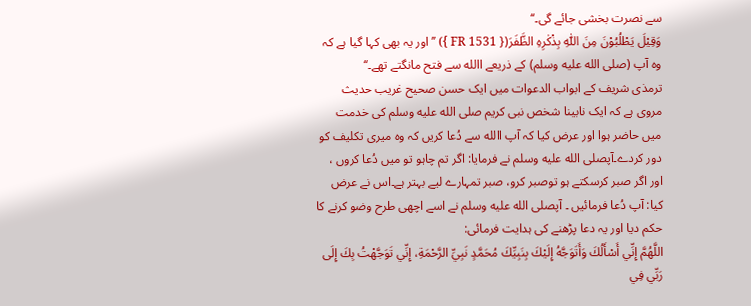سے نصرت بخشی جائے گی۔‘‘
وَقِیْلَ یَطْلُبُوْنَ مِنَ اللّٰہِ بِذْکٰرِہِ الظَّفَرَ({ FR 1531 }) ’’اور یہ بھی کہا گیا ہے کہ وہ آپ (صلى الله عليه وسلم) کے ذریعے االله سے فتح مانگتے تھے۔‘‘
ترمذی شریف کے ابواب الدعوات میں ایک حسن صحیح غریب حدیث مروی ہے کہ ایک نابینا شخص نبی کریم صلى الله عليه وسلم کی خدمت میں حاضر ہوا اور عرض کیا کہ آپ االله سے دُعا کریں کہ وہ میری تکلیف کو دور کردے۔آپصلى الله عليه وسلم نے فرمایا: اگر تم چاہو تو میں دُعا کروں ، اور اگر صبر کرسکتے ہو توصبر کرو، صبر تمہارے لیے بہتر ہے۔اس نے عرض کیا: آپ دُعا فرمائیں ۔ آپصلى الله عليه وسلم نے اسے اچھی طرح وضو کرنے کا حکم دیا اور یہ دعا پڑھنے کی ہدایت فرمائی:
اللَّهُمَّ إِنِّي أَسْأَلُكَ وَأَتَوَجَّهُ إِلَيْكَ بِنَبِيِّكَ مُحَمَّدٍ نَبِيِّ الرَّحْمَةِ، إِنِّي تَوَجَّهْتُ بِكَ إِلَى رَبِّي فِي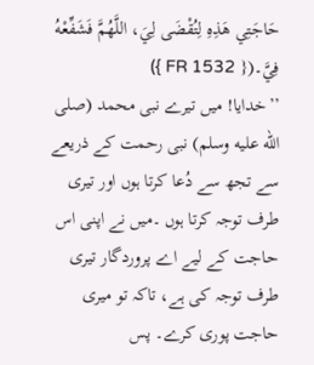حَاجَتِي هَذِهِ لِتُقْضَى لِيَ، اللَّهُمَّ فَشَفِّعْهُ فِيَّ۔({ FR 1532 })
’’خدایا! میں تیرے نبی محمد (صلى الله عليه وسلم) نبی رحمت کے ذریعے سے تجھ سے دُعا کرتا ہوں اور تیری طرف توجہ کرتا ہوں ۔میں نے اپنی اس حاجت کے لیے اے پروردگار تیری طرف توجہ کی ہے، تاکہ تو میری حاجت پوری کرے۔ پس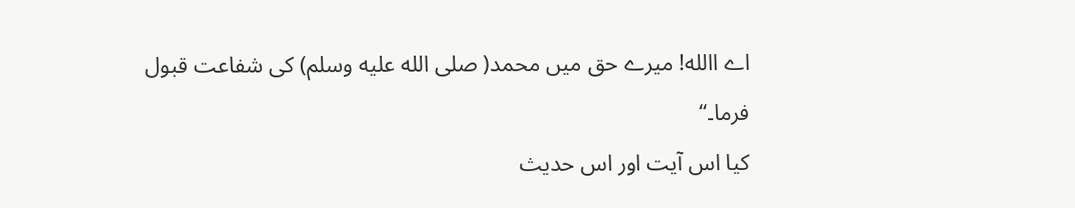اے االله! میرے حق میں محمد( صلى الله عليه وسلم) کی شفاعت قبول فرما۔‘‘
کیا اس آیت اور اس حدیث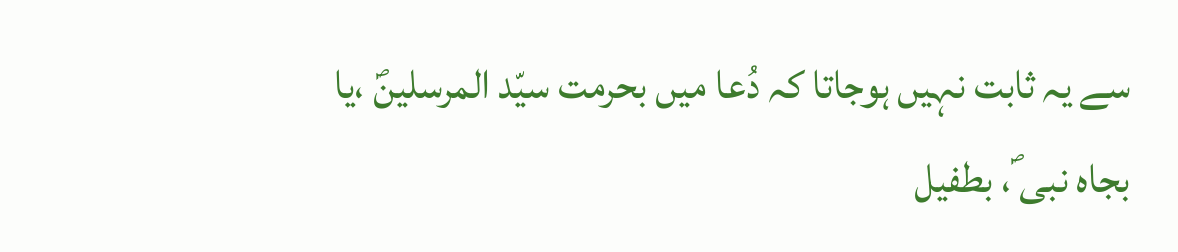سے یہ ثابت نہیں ہوجاتا کہ دُعا میں بحرمت سیّد المرسلینؐ ،یا بجاہ نبی ؐ، بطفیل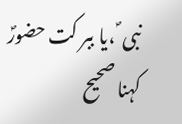نبی ؐ ،یا ببر کت حضورؐ کہنا صحیح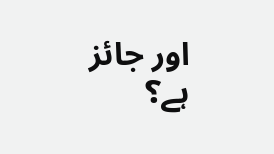اور جائز ہے؟